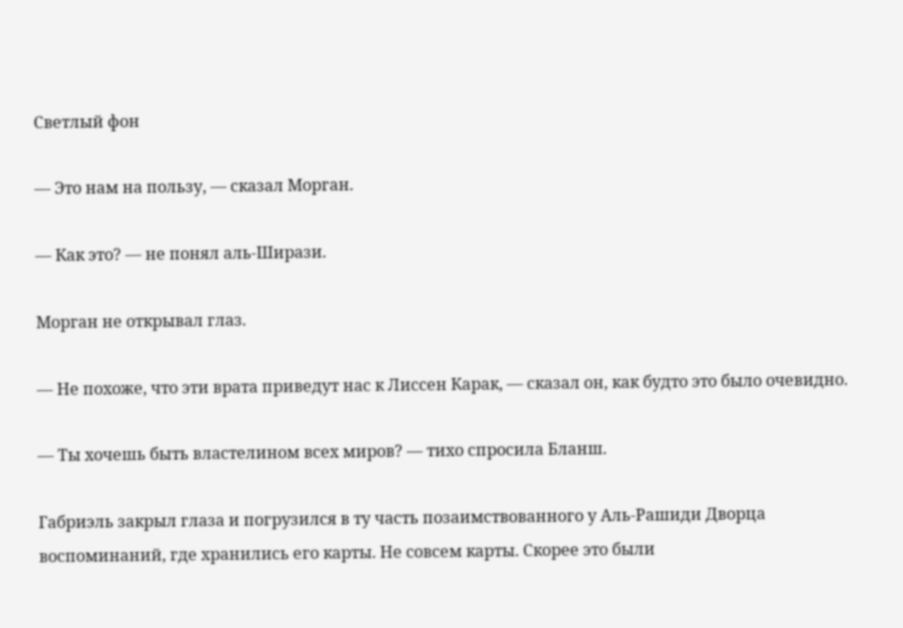Светлый фон

— Это нам на пользу, — сказал Морган.

— Как это? — не понял аль-Ширази.

Морган не открывал глаз.

— Не похоже, что эти врата приведут нас к Лиссен Карак, — сказал он, как будто это было очевидно.

— Ты хочешь быть властелином всех миров? — тихо спросила Бланш.

Габриэль закрыл глаза и погрузился в ту часть позаимствованного у Аль-Рашиди Дворца воспоминаний, где хранились его карты. Не совсем карты. Скорее это были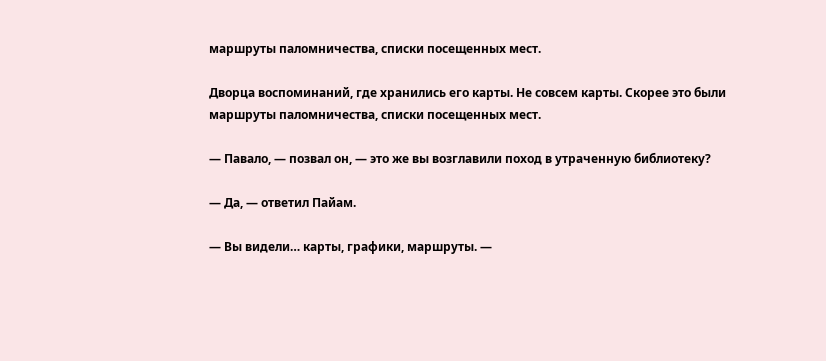маршруты паломничества, списки посещенных мест.

Дворца воспоминаний, где хранились его карты. Не совсем карты. Скорее это были маршруты паломничества, списки посещенных мест.

— Павало, — позвал он, — это же вы возглавили поход в утраченную библиотеку?

— Да, — ответил Пайам.

— Вы видели… карты, графики, маршруты. —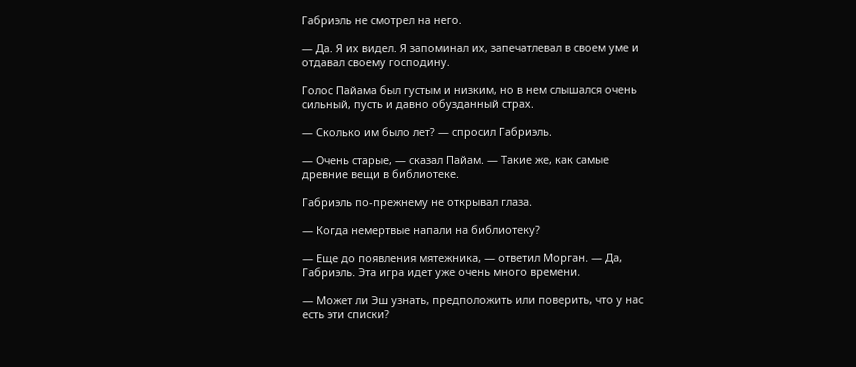Габриэль не смотрел на него.

— Да. Я их видел. Я запоминал их, запечатлевал в своем уме и отдавал своему господину.

Голос Пайама был густым и низким, но в нем слышался очень сильный, пусть и давно обузданный страх.

— Сколько им было лет? — спросил Габриэль.

— Очень старые, — сказал Пайам. — Такие же, как самые древние вещи в библиотеке.

Габриэль по-прежнему не открывал глаза.

— Когда немертвые напали на библиотеку?

— Еще до появления мятежника, — ответил Морган. — Да, Габриэль. Эта игра идет уже очень много времени.

— Может ли Эш узнать, предположить или поверить, что у нас есть эти списки?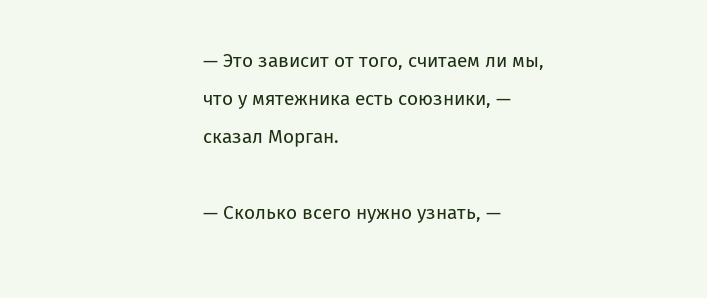— Это зависит от того, считаем ли мы, что у мятежника есть союзники, — сказал Морган.

— Сколько всего нужно узнать, —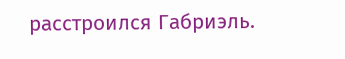расстроился Габриэль.